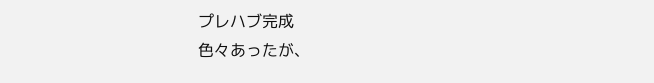プレハブ完成
色々あったが、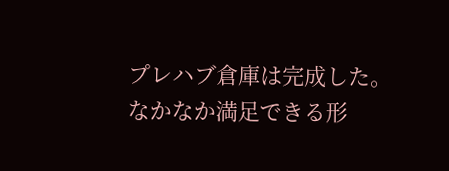プレハブ倉庫は完成した。
なかなか満足できる形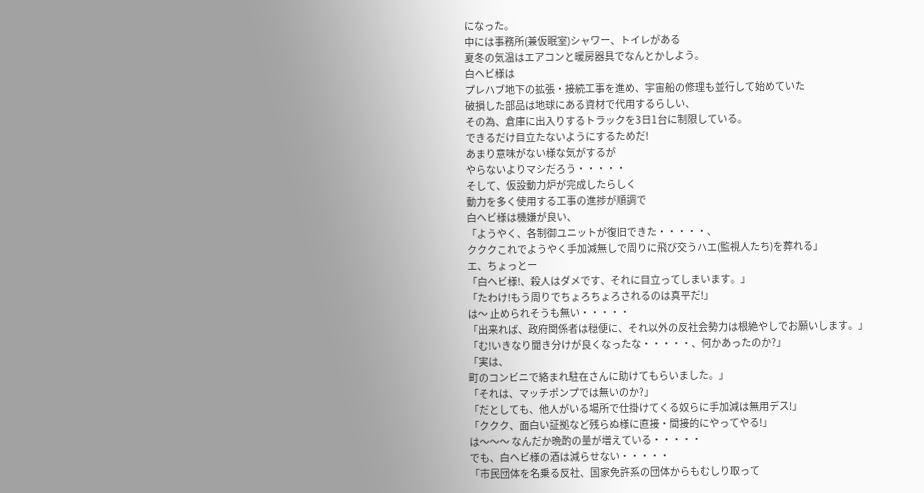になった。
中には事務所(兼仮眠室)シャワー、トイレがある
夏冬の気温はエアコンと暖房器具でなんとかしよう。
白ヘビ様は
プレハブ地下の拡張・接続工事を進め、宇宙船の修理も並行して始めていた
破損した部品は地球にある資材で代用するらしい、
その為、倉庫に出入りするトラックを3日1台に制限している。
できるだけ目立たないようにするためだ!
あまり意味がない様な気がするが
やらないよりマシだろう・・・・・
そして、仮設動力炉が完成したらしく
動力を多く使用する工事の進捗が順調で
白ヘビ様は機嫌が良い、
「ようやく、各制御ユニットが復旧できた・・・・・、
クククこれでようやく手加減無しで周りに飛び交うハエ(監視人たち)を葬れる」
エ、ちょっとー
「白ヘビ様!、殺人はダメです、それに目立ってしまいます。」
「たわけ!もう周りでちょろちょろされるのは真平だ!」
は〜 止められそうも無い・・・・・
「出来れば、政府関係者は穏便に、それ以外の反社会勢力は根絶やしでお願いします。」
「む!いきなり聞き分けが良くなったな・・・・・、何かあったのか?」
「実は、
町のコンビニで絡まれ駐在さんに助けてもらいました。」
「それは、マッチポンプでは無いのか?」
「だとしても、他人がいる場所で仕掛けてくる奴らに手加減は無用デス!」
「ククク、面白い証拠など残らぬ様に直接・間接的にやってやる!」
は〜〜〜 なんだか晩酌の量が増えている・・・・・
でも、白ヘビ様の酒は減らせない・・・・・
「市民団体を名乗る反社、国家免許系の団体からもむしり取って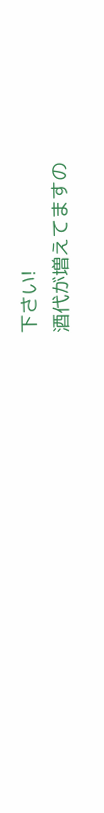下さい!
酒代が増えてますの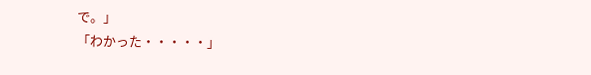で。」
「わかった・・・・・」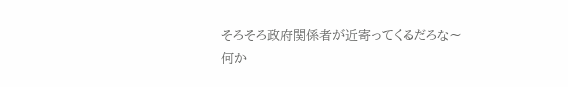そろそろ政府関係者が近寄ってくるだろな〜
何か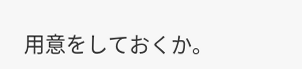用意をしておくか。